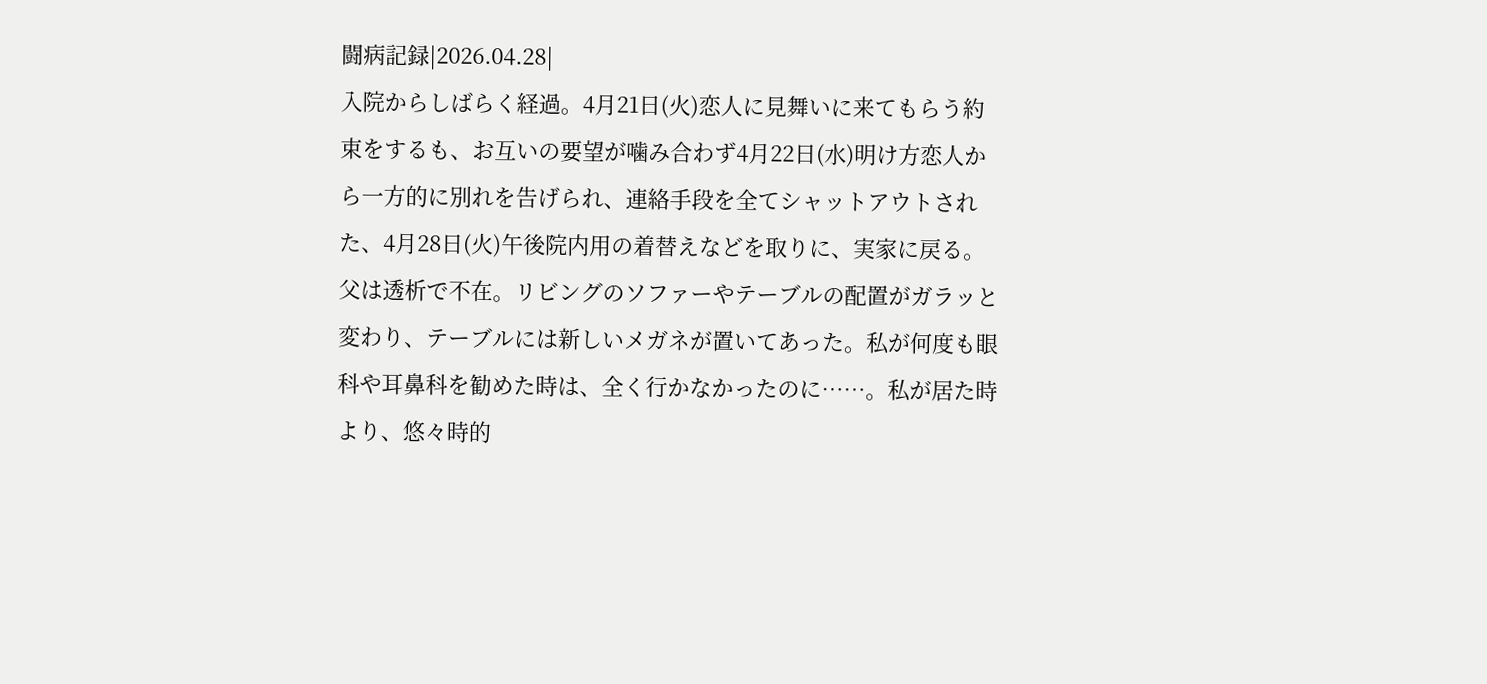闘病記録|2026.04.28|
入院からしばらく経過。4月21日(火)恋人に見舞いに来てもらう約束をするも、お互いの要望が噛み合わず4月22日(水)明け方恋人から一方的に別れを告げられ、連絡手段を全てシャットアウトされた、4月28日(火)午後院内用の着替えなどを取りに、実家に戻る。父は透析で不在。リビングのソファーやテーブルの配置がガラッと変わり、テーブルには新しいメガネが置いてあった。私が何度も眼科や耳鼻科を勧めた時は、全く行かなかったのに……。私が居た時より、悠々時的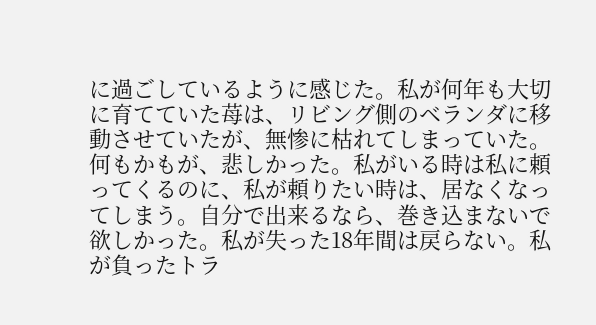に過ごしているように感じた。私が何年も大切に育てていた苺は、リビング側のベランダに移動させていたが、無惨に枯れてしまっていた。何もかもが、悲しかった。私がいる時は私に頼ってくるのに、私が頼りたい時は、居なくなってしまう。自分で出来るなら、巻き込まないで欲しかった。私が失った18年間は戻らない。私が負ったトラ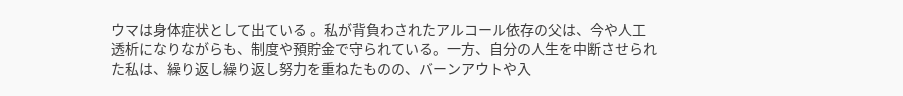ウマは身体症状として出ている 。私が背負わされたアルコール依存の父は、今や人工透析になりながらも、制度や預貯金で守られている。一方、自分の人生を中断させられた私は、繰り返し繰り返し努力を重ねたものの、バーンアウトや入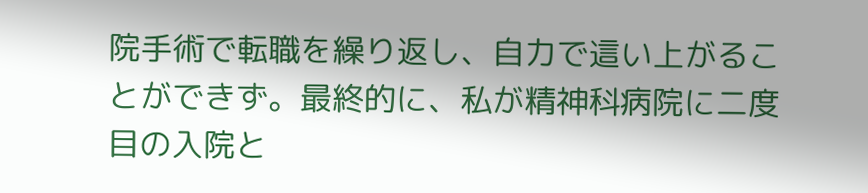院手術で転職を繰り返し、自力で這い上がることができず。最終的に、私が精神科病院に二度目の入院と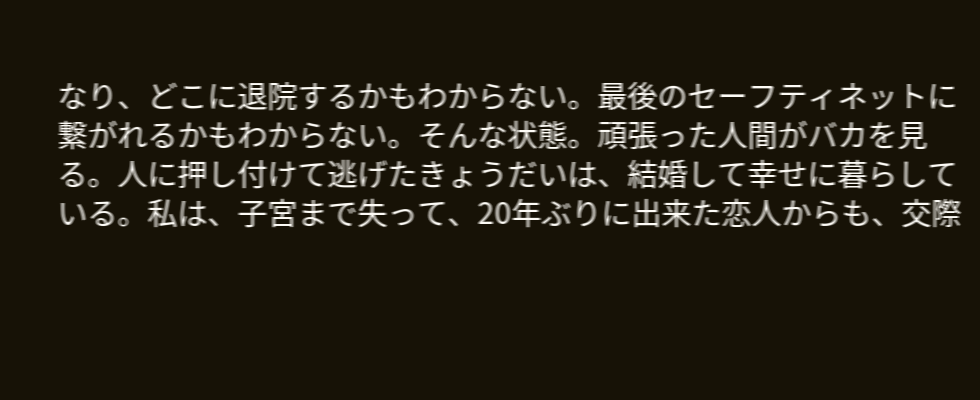なり、どこに退院するかもわからない。最後のセーフティネットに繋がれるかもわからない。そんな状態。頑張った人間がバカを見る。人に押し付けて逃げたきょうだいは、結婚して幸せに暮らしている。私は、子宮まで失って、20年ぶりに出来た恋人からも、交際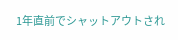1年直前でシャットアウトされ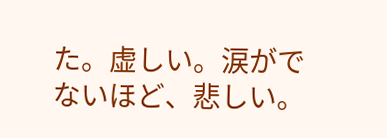た。虚しい。涙がでないほど、悲しい。